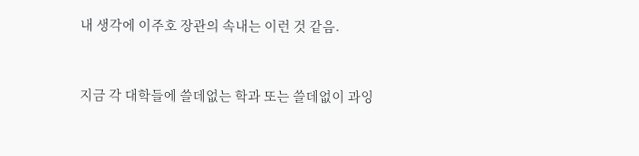내 생각에 이주호 장관의 속내는 이런 것 같음.


지금 각 대학들에 쓸데없는 학과 또는 쓸데없이 과잉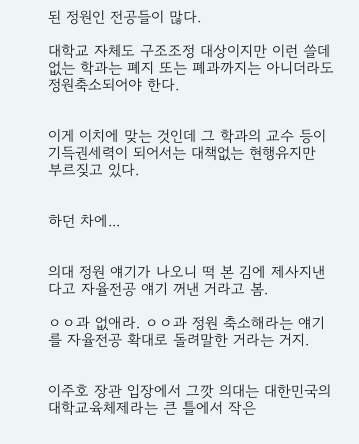된 정원인 전공들이 많다.

대학교 자체도 구조조정 대상이지만 이런 쓸데없는 학과는 폐지 또는 폐과까지는 아니더라도 정원축소되어야 한다.


이게 이치에 맞는 것인데 그 학과의 교수 등이 기득권세력이 되어서는 대책없는 현행유지만 부르짖고 있다.


하던 차에...


의대 정원 얘기가 나오니 떡 본 김에 제사지낸다고 자율전공 얘기 꺼낸 거라고 봄.

ㅇㅇ과 없애라. ㅇㅇ과 정원 축소해라는 얘기를 자율전공 확대로 돌려말한 거라는 거지.


이주호 장관 입장에서 그깟 의대는 대한민국의 대학교육체제라는 큰 틀에서 작은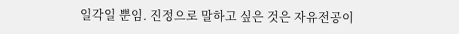일각일 뿐임. 진정으로 말하고 싶은 것은 자유전공이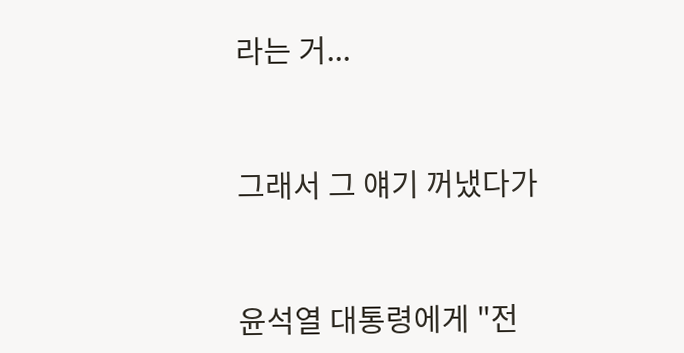라는 거...


그래서 그 얘기 꺼냈다가


윤석열 대통령에게 "전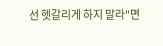선 헷갈리게 하지 말라"면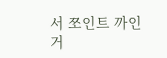서 쪼인트 까인 거